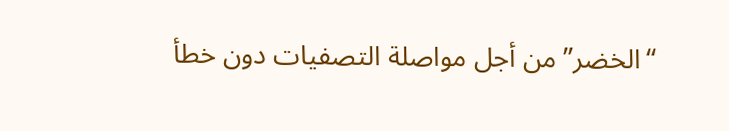“الخضر” من أجل مواصلة التصفيات دون خطأ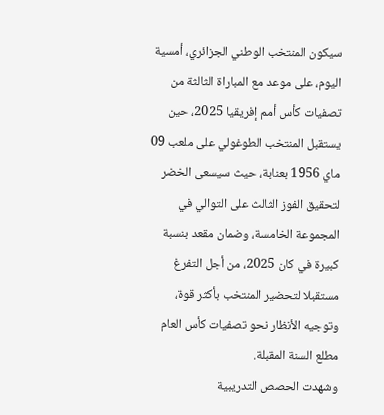سيكون المنتخب الوطني الجزائري، أمسية اليوم، على موعد مع المباراة الثالثة من تصفيات كأس أمم إفريقيا 2025، حين يستقبل المنتخب الطوغولي على ملعب 09 ماي 1956 بعنابة، حيث سيسعى الخضر لتحقيق الفوز الثالث على التوالي في المجموعة الخامسة، وضمان مقعد بنسبة كبيرة في كان 2025، من أجل التفرغ مستقبلا لتحضير المنتخب بأكثر قوة، وتوجيه الأنظار نحو تصفيات كأس العام مطلع السنة المقبلة.
وشهدت الحصص التدريبية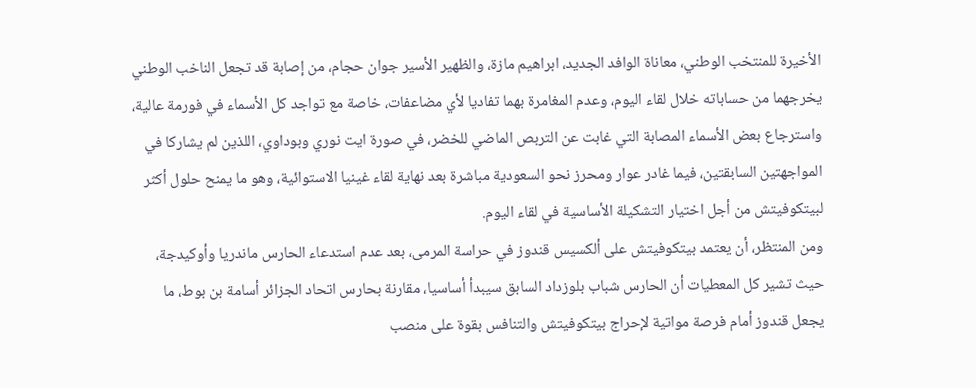الأخيرة للمنتخب الوطني، معاناة الوافد الجديد، ابراهيم مازة، والظهير الأسير جوان حجام، من إصابة قد تجعل الناخب الوطني يخرجهما من حساباته خلال لقاء اليوم، وعدم المغامرة بهما تفاديا لأي مضاعفات، خاصة مع تواجد كل الأسماء في فورمة عالية، واسترجاع بعض الأسماء المصابة التي غابت عن التربص الماضي للخضر، في صورة ايت نوري وبوداوي، اللذين لم يشاركا في المواجهتين السابقتين، فيما غادر عوار ومحرز نحو السعودية مباشرة بعد نهاية لقاء غينيا الاستوائية، وهو ما يمنح حلول أكثر لبيتكوفيتش من أجل اختيار التشكيلة الأساسية في لقاء اليوم.
ومن المنتظر، أن يعتمد بيتكوفيتش على ألكسيس قندوز في حراسة المرمى، بعد عدم استدعاء الحارس ماندريا وأوكيدجة، حيث تشير كل المعطيات أن الحارس شباب بلوزداد السابق سيبدأ أساسيا، مقارنة بحارس اتحاد الجزائر أسامة بن بوط، ما يجعل قندوز أمام فرصة مواتية لإحراج بيتكوفيتش والتنافس بقوة على منصب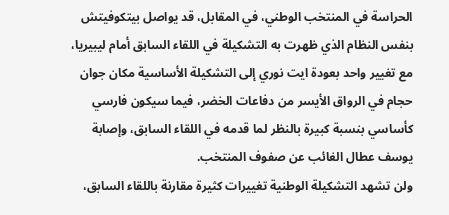الحراسة في المنتخب الوطني، في المقابل، قد يواصل بيتكوفيتش بنفس النظام الذي ظهرت به التشكيلة في اللقاء السابق أمام ليبيريا، مع تغيير واحد بعودة ايت نوري إلى التشكيلة الأساسية مكان جوان حجام في الرواق الأيسر من دفاعات الخضر، فيما سيكون فارسي كأساسي بنسبة كبيرة بالنظر لما قدمه في اللقاء السابق، وإصابة يوسف عطال الغائب عن صفوف المنتخب.
ولن تشهد التشكيلة الوطنية تغييرات كثيرة مقارنة باللقاء السابق،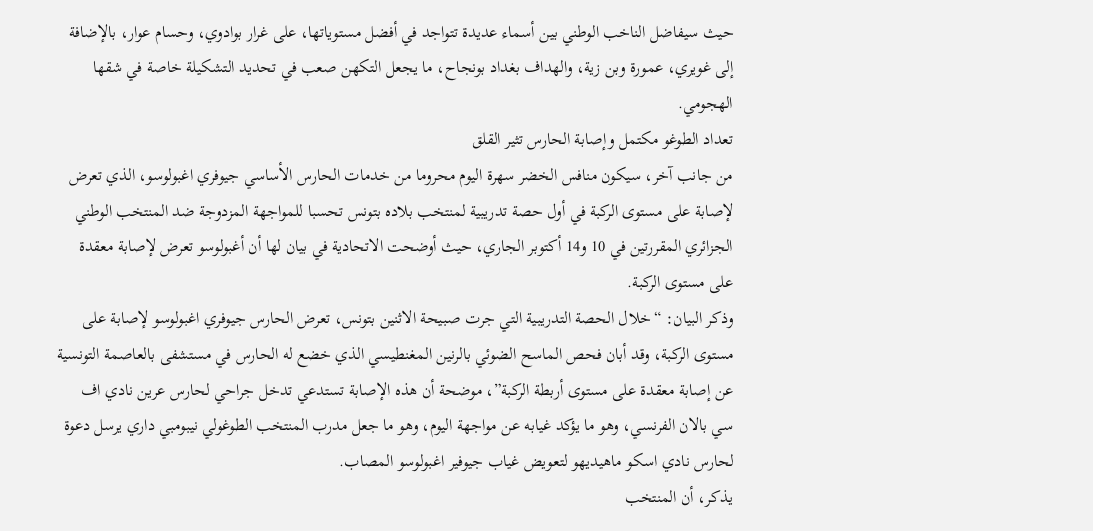حيث سيفاضل الناخب الوطني بين أسماء عديدة تتواجد في أفضل مستوياتها، على غرار بوادوي، وحسام عوار، بالإضافة إلى غويري، عمورة وبن زية، والهداف بغداد بونجاح، ما يجعل التكهن صعب في تحديد التشكيلة خاصة في شقها الهجومي.
تعداد الطوغو مكتمل وإصابة الحارس تثير القلق
من جانب آخر، سيكون منافس الخضر سهرة اليوم محروما من خدمات الحارس الأساسي جيوفري اغبولوسو، الذي تعرض لإصابة على مستوى الركبة في أول حصة تدريبية لمنتخب بلاده بتونس تحسبا للمواجهة المزدوجة ضد المنتخب الوطني الجزائري المقررتين في 10 و14 أكتوبر الجاري، حيث أوضحت الاتحادية في بيان لها أن أغبولوسو تعرض لإصابة معقدة على مستوى الركبة.
وذكر البيان: “خلال الحصة التدريبية التي جرت صبيحة الاثنين بتونس، تعرض الحارس جيوفري اغبولوسو لإصابة على مستوى الركبة، وقد أبان فحص الماسح الضوئي بالرنين المغنطيسي الذي خضع له الحارس في مستشفى بالعاصمة التونسية عن إصابة معقدة على مستوى أربطة الركبة”، موضحة أن هذه الإصابة تستدعي تدخل جراحي لحارس عرين نادي اف سي بالان الفرنسي، وهو ما يؤكد غيابه عن مواجهة اليوم، وهو ما جعل مدرب المنتخب الطوغولي نيبومبي داري يرسل دعوة لحارس نادي اسكو ماهيديهو لتعويض غياب جيوفير اغبولوسو المصاب.
يذكر، أن المنتخب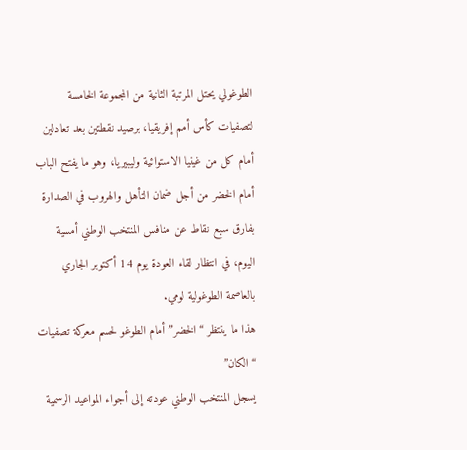الطوغولي يحتل المرتبة الثانية من المجموعة الخامسة لتصفيات كأس أمم إفريقيا، برصيد نقطتين بعد تعادلين أمام كل من غينيا الاستوائية وليبيريا، وهو ما يفتح الباب أمام الخضر من أجل ضمان التأهل والهروب في الصدارة بفارق سبع نقاط عن منافس المنتخب الوطني أمسية اليوم، في انتظار لقاء العودة يوم 14 أكتوبر الجاري بالعاصمة الطوغولية لومي.
هذا ما ينتظر “الخضر” أمام الطوغو لحسم معركة تصفيات “الكان”
يسجل المنتخب الوطني عودته إلى أجواء المواعيد الرسمية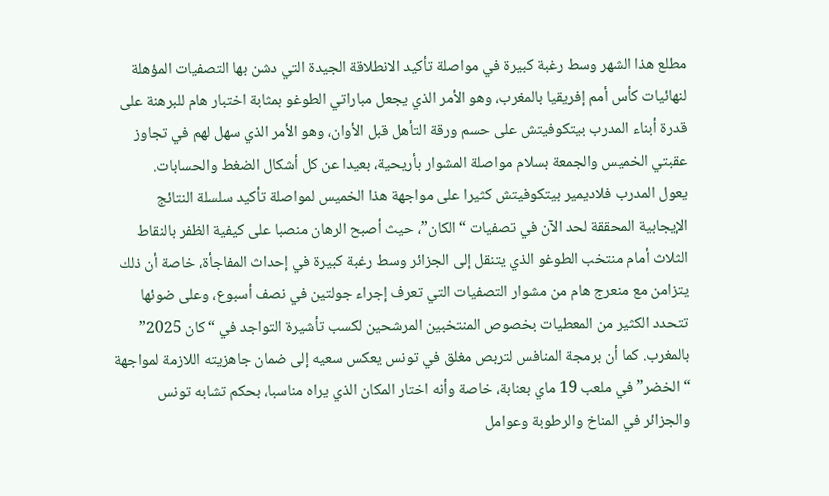مطلع هذا الشهر وسط رغبة كبيرة في مواصلة تأكيد الانطلاقة الجيدة التي دشن بها التصفيات المؤهلة لنهائيات كأس أمم إفريقيا بالمغرب، وهو الأمر الذي يجعل مباراتي الطوغو بمثابة اختبار هام للبرهنة على قدرة أبناء المدرب بيتكوفيتش على حسم ورقة التأهل قبل الأوان، وهو الأمر الذي سهل لهم في تجاوز عقبتي الخميس والجمعة بسلام مواصلة المشوار بأريحية، بعيدا عن كل أشكال الضغط والحسابات.
يعول المدرب فلاديمير بيتكوفيتش كثيرا على مواجهة هذا الخميس لمواصلة تأكيد سلسلة النتائج الإيجابية المحققة لحد الآن في تصفيات “الكان”، حيث أصبح الرهان منصبا على كيفية الظفر بالنقاط الثلاث أمام منتخب الطوغو الذي يتنقل إلى الجزائر وسط رغبة كبيرة في إحداث المفاجأة، خاصة أن ذلك يتزامن مع منعرج هام من مشوار التصفيات التي تعرف إجراء جولتين في نصف أسبوع، وعلى ضوئها تتحدد الكثير من المعطيات بخصوص المنتخبين المرشحين لكسب تأشيرة التواجد في “كان 2025” بالمغرب. كما أن برمجة المنافس لتربص مغلق في تونس يعكس سعيه إلى ضمان جاهزيته اللازمة لمواجهة “الخضر” في ملعب 19 ماي بعنابة، خاصة وأنه اختار المكان الذي يراه مناسبا، بحكم تشابه تونس والجزائر في المناخ والرطوبة وعوامل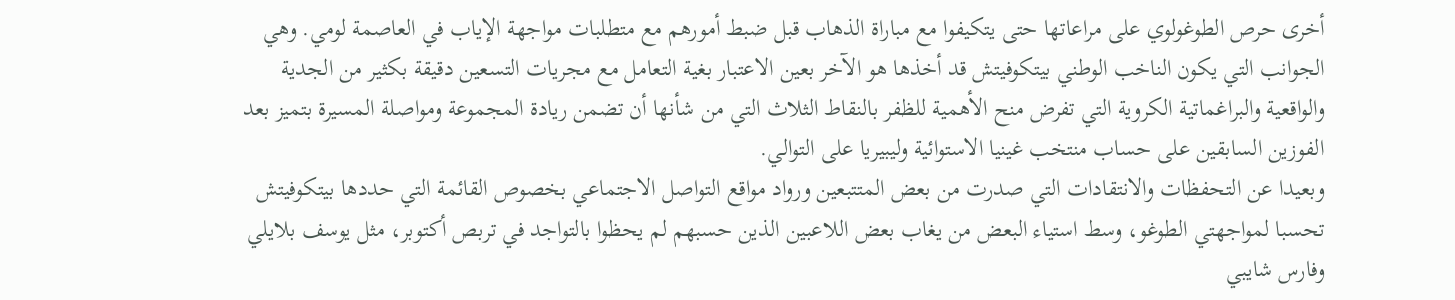أخرى حرص الطوغولوي على مراعاتها حتى يتكيفوا مع مباراة الذهاب قبل ضبط أمورهم مع متطلبات مواجهة الإياب في العاصمة لومي. وهي الجوانب التي يكون الناخب الوطني بيتكوفيتش قد أخذها هو الآخر بعين الاعتبار بغية التعامل مع مجريات التسعين دقيقة بكثير من الجدية والواقعية والبراغماتية الكروية التي تفرض منح الأهمية للظفر بالنقاط الثلاث التي من شأنها أن تضمن ريادة المجموعة ومواصلة المسيرة بتميز بعد الفوزين السابقين على حساب منتخب غينيا الاستوائية وليبيريا على التوالي.
وبعيدا عن التحفظات والانتقادات التي صدرت من بعض المتتبعين ورواد مواقع التواصل الاجتماعي بخصوص القائمة التي حددها بيتكوفيتش تحسبا لمواجهتي الطوغو، وسط استياء البعض من يغاب بعض اللاعبين الذين حسبهم لم يحظوا بالتواجد في تربص أكتوبر، مثل يوسف بلايلي وفارس شايبي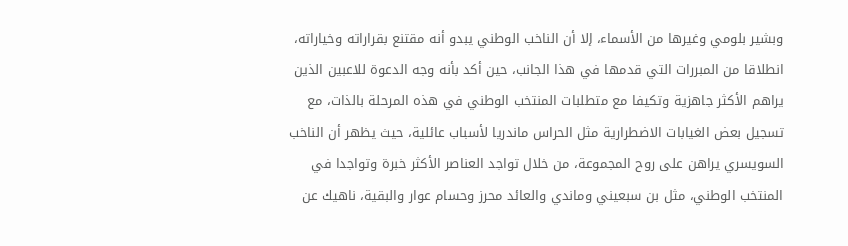وبشير بلومي وغيرها من الأسماء، إلا أن الناخب الوطني يبدو أنه مقتنع بقراراته وخياراته، انطلاقا من المبررات التي قدمها في هذا الجانب، حين أكد بأنه وجه الدعوة للاعبين الذين يراهم الأكثر جاهزية وتكيفا مع متطلبات المنتخب الوطني في هذه المرحلة بالذات، مع تسجيل بعض الغيابات الاضطرارية مثل الحراس ماندريا لأسباب عائلية، حيث يظهر أن الناخب السويسري يراهن على روح المجموعة، من خلال تواجد العناصر الأكثر خبرة وتواجدا في المنتخب الوطني، مثل بن سبعيني وماندي والعائد محرز وحسام عوار والبقية، ناهيك عن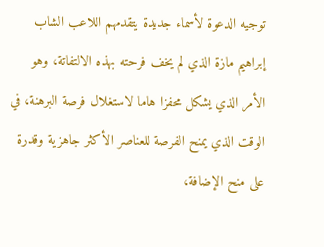توجيه الدعوة لأسماء جديدة يتقدمهم اللاعب الشاب إبراهيم مازة الذي لم يخف فرحته بهذه الالتفاتة، وهو الأمر الذي يشكل محفزا هاما لاستغلال فرصة البرهنة، في الوقت الذي يمنح الفرصة للعناصر الأكثر جاهزية وقدرة على منح الإضافة،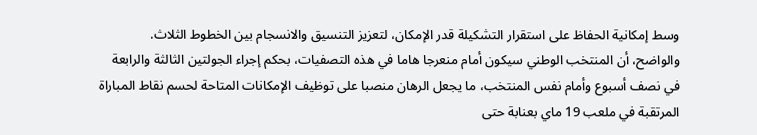وسط إمكانية الحفاظ على استقرار التشكيلة قدر الإمكان، لتعزيز التنسيق والانسجام بين الخطوط الثلاث.
والواضح، أن المنتخب الوطني سيكون أمام منعرجا هاما في هذه التصفيات، بحكم إجراء الجولتين الثالثة والرابعة في نصف أسبوع وأمام نفس المنتخب، ما يجعل الرهان منصبا على توظيف الإمكانات المتاحة لحسم نقاط المباراة المرتقبة في ملعب 19 ماي بعنابة حتى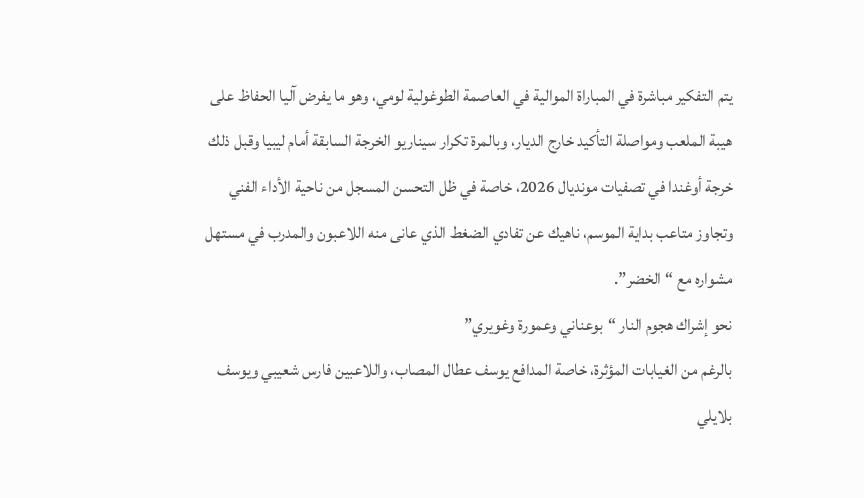يتم التفكير مباشرة في المباراة الموالية في العاصمة الطوغولية لومي، وهو ما يفرض آليا الحفاظ على هيبة الملعب ومواصلة التأكيد خارج الديار، وبالمرة تكرار سيناريو الخرجة السابقة أمام ليبيا وقبل ذلك خرجة أوغندا في تصفيات مونديال 2026، خاصة في ظل التحسن المسجل من ناحية الأداء الفني وتجاوز متاعب بداية الموسم، ناهيك عن تفادي الضغط الذي عانى منه اللاعبون والمدرب في مستهل مشواره مع “الخضر”.
نحو إشراك هجوم النار “بوعناني وعمورة وغويري”
بالرغم من الغيابات المؤثرة، خاصة المدافع يوسف عطال المصاب، واللاعبين فارس شعيبي ويوسف بلايلي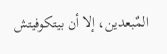المٌبعدين، إلا أن بيتكوفيتش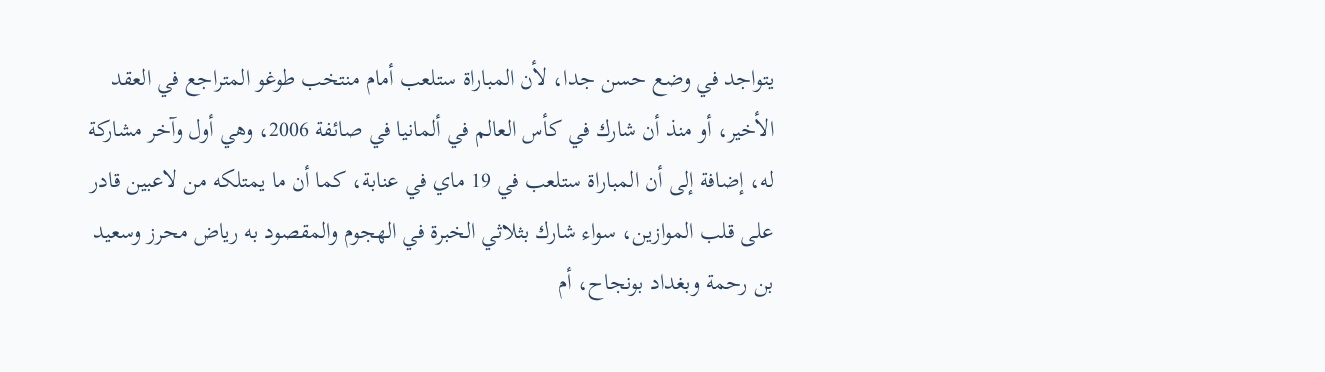يتواجد في وضع حسن جدا، لأن المباراة ستلعب أمام منتخب طوغو المتراجع في العقد الأخير، أو منذ أن شارك في كأس العالم في ألمانيا في صائفة 2006، وهي أول وآخر مشاركة له، إضافة إلى أن المباراة ستلعب في 19 ماي في عنابة، كما أن ما يمتلكه من لاعبين قادر على قلب الموازين، سواء شارك بثلاثي الخبرة في الهجوم والمقصود به رياض محرز وسعيد بن رحمة وبغداد بونجاح، أم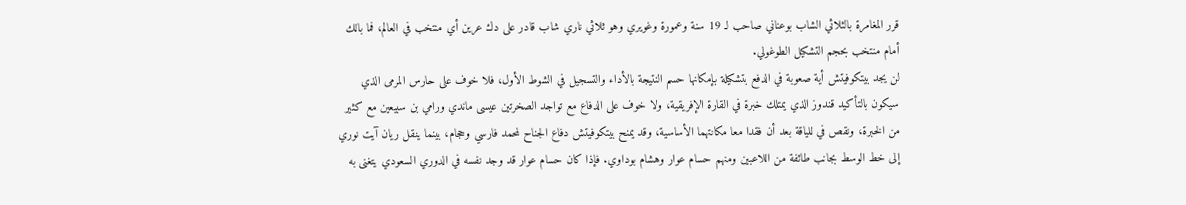قرر المغامرة بالثلاثي الشاب بوعناني صاحب لـ 19 سنة وعمورة وغويري وهو ثلاثي ناري شاب قادر على دك عرين أي منتخب في العالم، فما بالك أمام منتخب بحجم التشكيل الطوغولي.
لن يجد بيتكوفيتش أية صعوبة في الدفع بتشكيلة بإمكانها حسم النتيجة بالأداء والتسجيل في الشوط الأول، فلا خوف على حارس المرمى الذي سيكون بالتأكيد قندوز الذي يمتلك خبرة في القارة الإفريقية، ولا خوف على الدفاع مع تواجد الصخرتين عيسى ماندي ورامي بن سبيعين مع كثير من الخبرة، ونقص في للياقة بعد أن فقدا معا مكانتهما الأساسية، وقد يمنح بيتكوفيتش دفاع الجناح لمحمد فارسي وحجام، بينما ينقل ريان آيت نوري إلى خط الوسط بجانب طائفة من اللاعبين ومنهم حسام عوار وهشام بوداوي. فإذا كان حسام عوار قد وجد نفسه في الدوري السعودي يتغنى به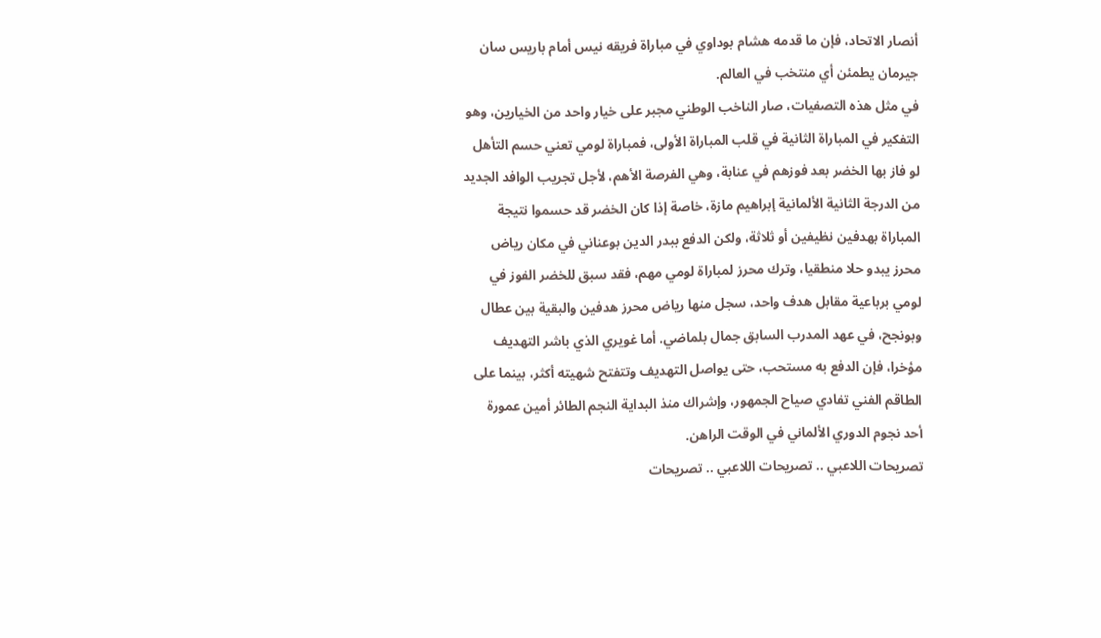أنصار الاتحاد، فإن ما قدمه هشام بوداوي في مباراة فريقه نيس أمام باريس سان جيرمان يطمئن أي منتخب في العالم.
في مثل هذه التصفيات، صار الناخب الوطني مجبر على خيار واحد من الخيارين، وهو التفكير في المباراة الثانية في قلب المباراة الأولى، فمباراة لومي تعني حسم التأهل لو فاز بها الخضر بعد فوزهم في عنابة، وهي الفرصة الأهم، لأجل تجريب الوافد الجديد من الدرجة الثانية الألمانية إبراهيم مازة، خاصة إذا كان الخضر قد حسموا نتيجة المباراة بهدفين نظيفين أو ثلاثة، ولكن الدفع ببدر الدين بوعناني في مكان رياض محرز يبدو حلا منطقيا، وترك محرز لمباراة لومي مهم، فقد سبق للخضر الفوز في لومي برباعية مقابل هدف واحد، سجل منها رياض محرز هدفين والبقية بين عطال وبونجح، في عهد المدرب السابق جمال بلماضي. أما غويري الذي باشر التهديف مؤخرا، فإن الدفع به مستحب، حتى يواصل التهديف وتتفتح شهيته أكثر، بينما على الطاقم الفني تفادي صياح الجمهور، وإشراك منذ البداية النجم الطائر أمين عمورة أحد نجوم الدوري الألماني في الوقت الراهن.
تصريحات اللاعبي .. تصريحات اللاعبي .. تصريحات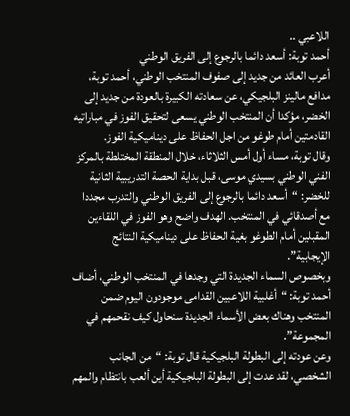اللاعبي ..
أحمد توبة: أسعد دائما بالرجوع إلى الفريق الوطني
أعرب العائد من جديد إلى صفوف المنتخب الوطني، أحمد توبة، مدافع مالينز البلجيكي، عن سعادته الكبيرة بالعودة من جديد إلى الخضر، مؤكدا أن المنتخب الوطني يسعى لتحقيق الفوز في مباراتيه القادمتين أمام طوغو من اجل الحفاظ على ديناميكية الفوز.
وقال توبة، مساء أول أمس الثلاثاء، خلال المنطقة المختلطة بالمركز الفني الوطني بسيدي موسى، قبل بداية الحصة التدريبية الثانية للخضر: “أسعد دائما بالرجوع إلى الفريق الوطني والتدرب مجددا مع أصدقائي في المنتخب. الهدف واضح وهو الفوز في اللقاءين المقبلين أمام الطوغو بغية الحفاظ على ديناميكية النتائج الإيجابية”.
وبخصوص السماء الجديدة التي وجدها في المنتخب الوطني، أضاف أحمد توبة: “أغلبية اللاعبين القدامى موجودون اليوم ضمن المنتخب وهناك بعض الأسماء الجديدة سنحاول كيف نقحمهم في المجموعة”.
وعن عودته إلى البطولة البلجيكية قال توبة: “من الجانب الشخصي، لقد عدت إلى البطولة البلجيكية أين ألعب بانتظام والمهم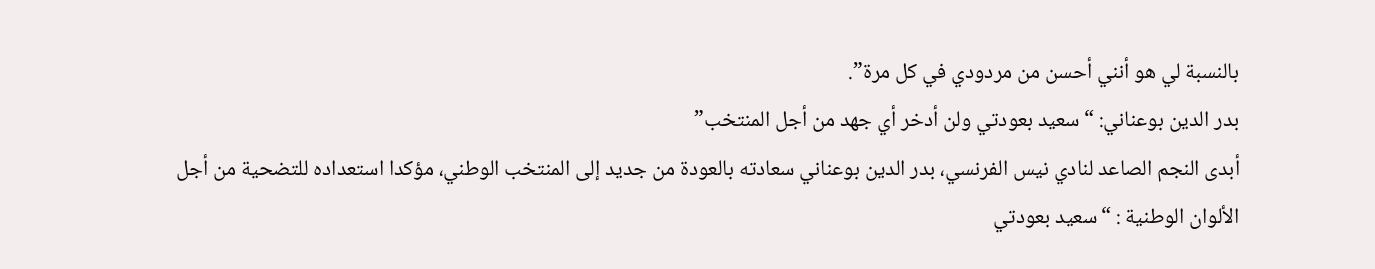بالنسبة لي هو أنني أحسن من مردودي في كل مرة”.
بدر الدين بوعناني: “سعيد بعودتي ولن أدخر أي جهد من أجل المنتخب”
أبدى النجم الصاعد لنادي نيس الفرنسي، بدر الدين بوعناني سعادته بالعودة من جديد إلى المنتخب الوطني، مؤكدا استعداده للتضحية من أجل الألوان الوطنية : “سعيد بعودتي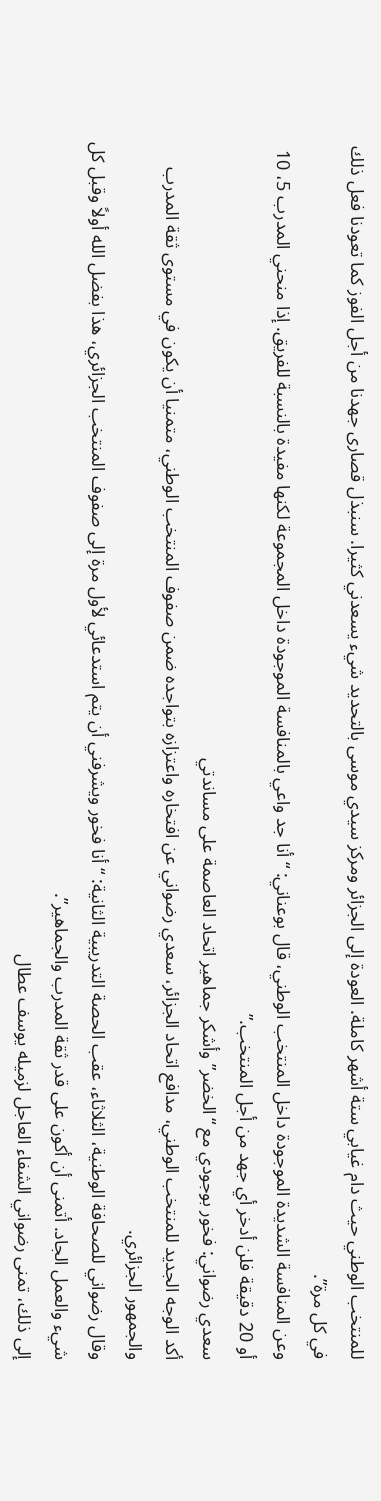للمنتخب الوطني حيث دام غيابي ستة أشهر كاملة. العودة إلى الجزائر ومركز سيدي موسى بالتحديد شيء يسعدني كثيرا. سنبذل قصارى جهدنا من أجل الفوز كما تعودنا فعل ذلك في كل مرة”.
وعن المنافسة الشديدة الموجودة داخل المنتخب الوطني، قال بوعناني: “أنا جد واعي بالمنافسة الموجودة داخل المجموعة لكنها مفيدة بالنسبة للفريق. إذا منحني المدرب 5، 10 أو 20 دقيقة فلن أدخر أي جهد من أجل المنتخب.”
سعدي رضواني: فخور بوجودي مع “الخضر” وأشكر جماهير اتحاد العاصمة على مساندتي
أكد الوجه الجديد للمنتخب الوطني، مدافع اتحاد الجزائر، سعدي رضواني عن افتخاره واعتزازه بتواجده ضمن صفوف المنتخب الوطني، متمنيا أن يكون في مستوى ثقة المدرب والجمهور الجزائري.
وقال رضواني للصحافة الوطنية، الثلاثاء، عقب الحصة التدريبية الثانية: “أنا فخور ويشرفني أن يتم استدعائي لأول مرة إلى صفوف المنتخب الجزائري، هذا بفضل الله أولاً وقبل كل شيء والعمل الجاد. أتمنى أن أكون على قدر ثقة المدرب والجماهير”.
إلى ذلك، تمنى رضواني الشفاء العاجل لزميله يوسف عطال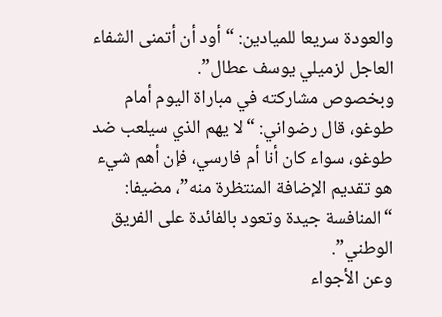والعودة سريعا للميادين: “أود أن أتمنى الشفاء العاجل لزميلي يوسف عطال”.
وبخصوص مشاركته في مباراة اليوم أمام طوغو، قال رضواني: “لا يهم الذي سيلعب ضد طوغو، سواء كان أنا أم فارسي، فإن أهم شيء هو تقديم الإضافة المنتظرة منه”، مضيفا: “المنافسة جيدة وتعود بالفائدة على الفريق الوطني”.
وعن الأجواء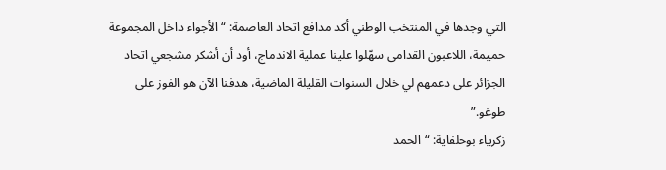التي وجدها في المنتخب الوطني أكد مدافع اتحاد العاصمة: “الأجواء داخل المجموعة حميمة، اللاعبون القدامى سهّلوا علينا عملية الاندماج، أود أن أشكر مشجعي اتحاد الجزائر على دعمهم لي خلال السنوات القليلة الماضية، هدفنا الآن هو الفوز على طوغو.”
زكرياء بوحلفاية: “الحمد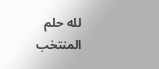لله حلم المنتخب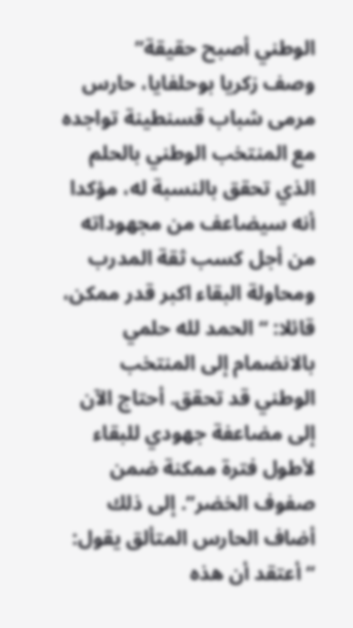الوطني أصبح حقيقة”
وصف زكريا بوحلفايا، حارس مرمى شباب قسنطينة تواجده مع المنتخب الوطني بالحلم الذي تحقق بالنسبة له، مؤكدا أنه سيضاعف من مجهوداته من أجل كسب ثقة المدرب ومحاولة البقاء اكبر قدر ممكن، قائلا: “الحمد لله حلمي بالانضمام إلى المنتخب الوطني قد تحقق. أحتاج الآن إلى مضاعفة جهودي للبقاء لأطول فترة ممكنة ضمن صفوف الخضر”. إلى ذلك أضاف الحارس المتألق يقول: “أعتقد أن هذه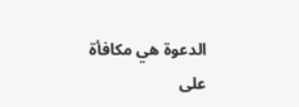الدعوة هي مكافأة على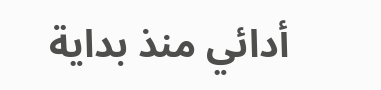أدائي منذ بداية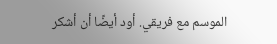الموسم مع فريقي. أود أيضًا أن أشكر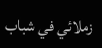زملائي في شباب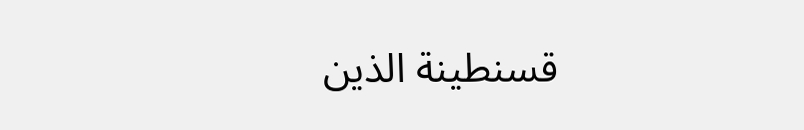قسنطينة الذين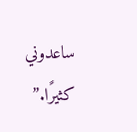ساعدوني كثيرًا.”